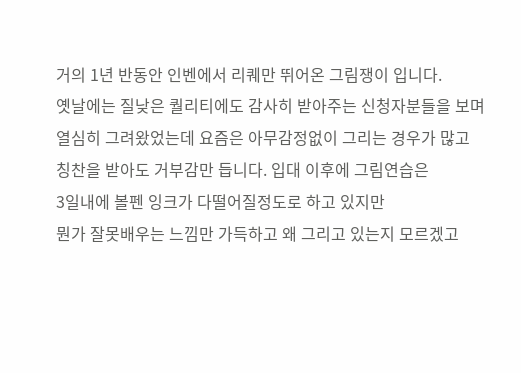거의 1년 반동안 인벤에서 리퀘만 뛰어온 그림쟁이 입니다.
옛날에는 질낮은 퀄리티에도 감사히 받아주는 신청자분들을 보며
열심히 그려왔었는데 요즘은 아무감정없이 그리는 경우가 많고
칭찬을 받아도 거부감만 듭니다. 입대 이후에 그림연습은
3일내에 볼펜 잉크가 다떨어질정도로 하고 있지만
뭔가 잘못배우는 느낌만 가득하고 왜 그리고 있는지 모르겠고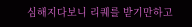심해지다보니 리퀘를 받기만하고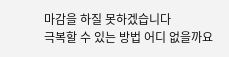마감을 하질 못하겠습니다
극복할 수 있는 방법 어디 없을까요